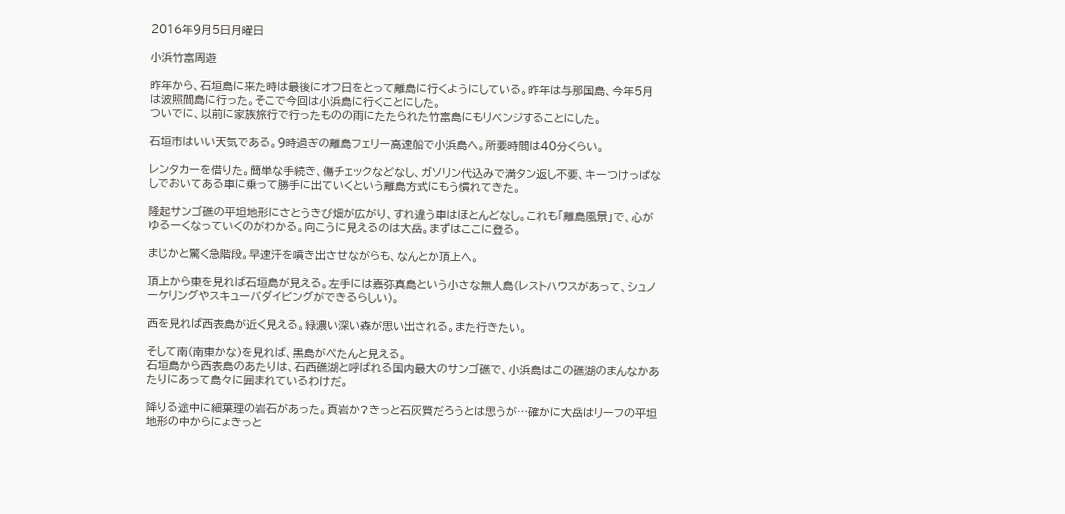2016年9月5日月曜日

小浜竹富周遊

昨年から、石垣島に来た時は最後にオフ日をとって離島に行くようにしている。昨年は与那国島、今年5月は波照間島に行った。そこで今回は小浜島に行くことにした。
ついでに、以前に家族旅行で行ったものの雨にたたられた竹富島にもリベンジすることにした。

石垣市はいい天気である。9時過ぎの離島フェリー高速船で小浜島へ。所要時間は40分くらい。

レンタカーを借りた。簡単な手続き、傷チェックなどなし、ガソリン代込みで満タン返し不要、キーつけっぱなしでおいてある車に乗って勝手に出ていくという離島方式にもう慣れてきた。

隆起サンゴ礁の平坦地形にさとうきび畑が広がり、すれ違う車はほとんどなし。これも「離島風景」で、心がゆるーくなっていくのがわかる。向こうに見えるのは大岳。まずはここに登る。

まじかと驚く急階段。早速汗を噴き出させながらも、なんとか頂上へ。

頂上から東を見れば石垣島が見える。左手には嘉弥真島という小さな無人島(レストハウスがあって、シュノーケリングやスキューバダイビングができるらしい)。

西を見れば西表島が近く見える。緑濃い深い森が思い出される。また行きたい。

そして南(南東かな)を見れば、黒島がぺたんと見える。
石垣島から西表島のあたりは、石西礁湖と呼ばれる国内最大のサンゴ礁で、小浜島はこの礁湖のまんなかあたりにあって島々に囲まれているわけだ。

降りる途中に細葉理の岩石があった。頁岩か?きっと石灰質だろうとは思うが…確かに大岳はリーフの平坦地形の中からにょきっと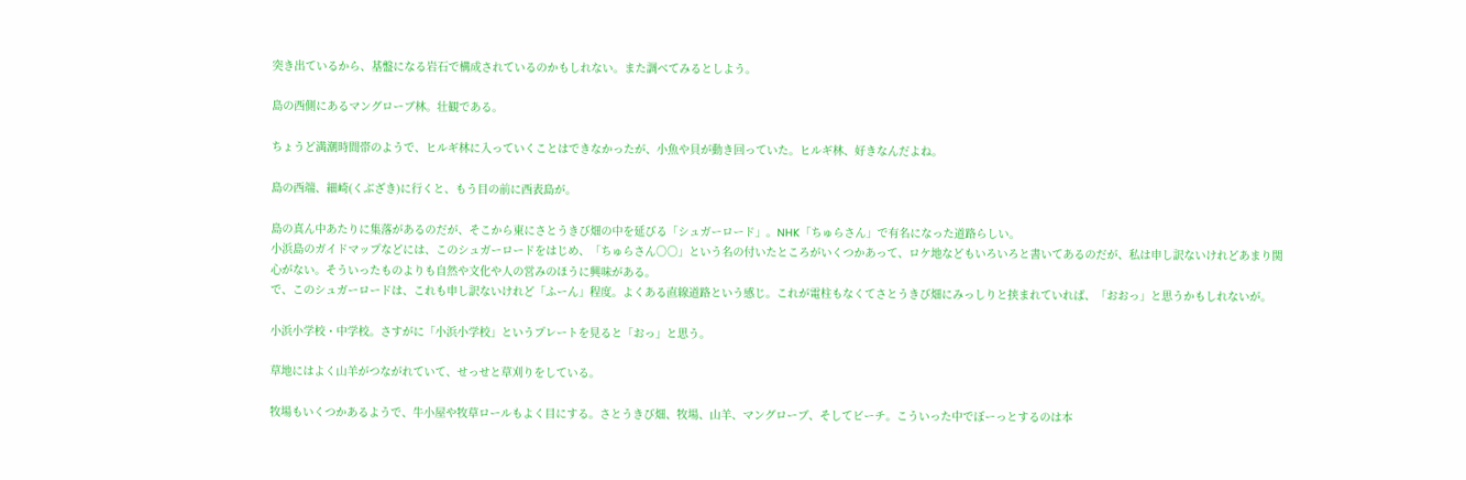突き出ているから、基盤になる岩石で構成されているのかもしれない。また調べてみるとしよう。

島の西側にあるマングローブ林。壮観である。

ちょうど満潮時間帯のようで、ヒルギ林に入っていくことはできなかったが、小魚や貝が動き回っていた。ヒルギ林、好きなんだよね。

島の西端、細崎(くぶざき)に行くと、もう目の前に西表島が。

島の真ん中あたりに集落があるのだが、そこから東にさとうきび畑の中を延びる「シュガーロード」。NHK「ちゅらさん」で有名になった道路らしい。
小浜島のガイドマップなどには、このシュガーロードをはじめ、「ちゅらさん○○」という名の付いたところがいくつかあって、ロケ地などもいろいろと書いてあるのだが、私は申し訳ないけれどあまり関心がない。そういったものよりも自然や文化や人の営みのほうに興味がある。
で、このシュガーロードは、これも申し訳ないけれど「ふーん」程度。よくある直線道路という感じ。これが電柱もなくてさとうきび畑にみっしりと挟まれていれば、「おおっ」と思うかもしれないが。

小浜小学校・中学校。さすがに「小浜小学校」というプレートを見ると「おっ」と思う。

草地にはよく山羊がつながれていて、せっせと草刈りをしている。

牧場もいくつかあるようで、牛小屋や牧草ロールもよく目にする。さとうきび畑、牧場、山羊、マングローブ、そしてビーチ。こういった中でぼーっとするのは本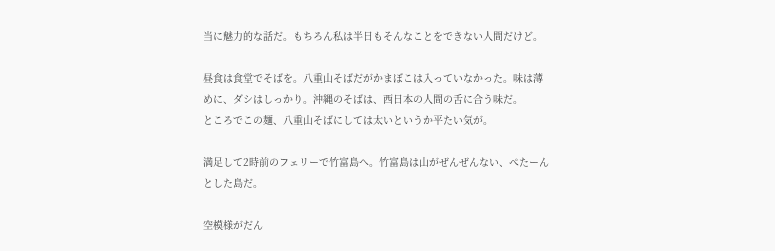当に魅力的な話だ。もちろん私は半日もそんなことをできない人間だけど。

昼食は食堂でそばを。八重山そばだがかまぼこは入っていなかった。味は薄めに、ダシはしっかり。沖縄のそばは、西日本の人間の舌に合う味だ。
ところでこの麺、八重山そばにしては太いというか平たい気が。

満足して2時前のフェリーで竹富島へ。竹富島は山がぜんぜんない、ぺたーんとした島だ。

空模様がだん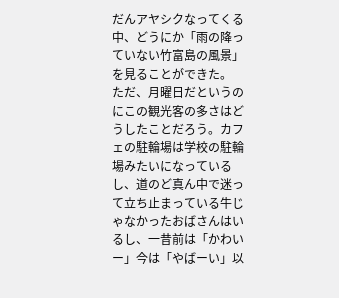だんアヤシクなってくる中、どうにか「雨の降っていない竹富島の風景」を見ることができた。
ただ、月曜日だというのにこの観光客の多さはどうしたことだろう。カフェの駐輪場は学校の駐輪場みたいになっているし、道のど真ん中で迷って立ち止まっている牛じゃなかったおばさんはいるし、一昔前は「かわいー」今は「やばーい」以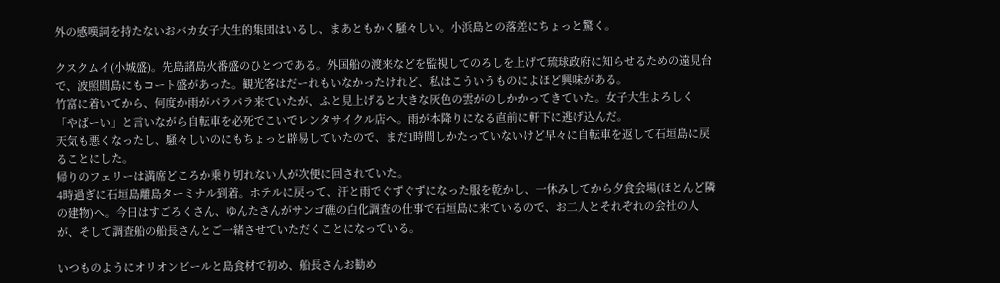外の感嘆詞を持たないおバカ女子大生的集団はいるし、まあともかく騒々しい。小浜島との落差にちょっと驚く。

クスクムイ(小城盛)。先島諸島火番盛のひとつである。外国船の渡来などを監視してのろしを上げて琉球政府に知らせるための遠見台で、波照間島にもコート盛があった。観光客はだーれもいなかったけれど、私はこういうものによほど興味がある。
竹富に着いてから、何度か雨がパラパラ来ていたが、ふと見上げると大きな灰色の雲がのしかかってきていた。女子大生よろしく「やばーい」と言いながら自転車を必死でこいでレンタサイクル店へ。雨が本降りになる直前に軒下に逃げ込んだ。
天気も悪くなったし、騒々しいのにもちょっと辟易していたので、まだ1時間しかたっていないけど早々に自転車を返して石垣島に戻ることにした。
帰りのフェリーは満席どころか乗り切れない人が次便に回されていた。
4時過ぎに石垣島離島ターミナル到着。ホテルに戻って、汗と雨でぐずぐずになった服を乾かし、一休みしてから夕食会場(ほとんど隣の建物)へ。今日はすごろくさん、ゆんたさんがサンゴ礁の白化調査の仕事で石垣島に来ているので、お二人とそれぞれの会社の人が、そして調査船の船長さんとご一緒させていただくことになっている。

いつものようにオリオンビールと島食材で初め、船長さんお勧め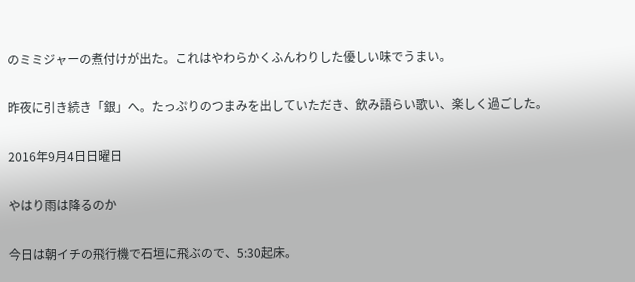のミミジャーの煮付けが出た。これはやわらかくふんわりした優しい味でうまい。

昨夜に引き続き「銀」へ。たっぷりのつまみを出していただき、飲み語らい歌い、楽しく過ごした。

2016年9月4日日曜日

やはり雨は降るのか

今日は朝イチの飛行機で石垣に飛ぶので、5:30起床。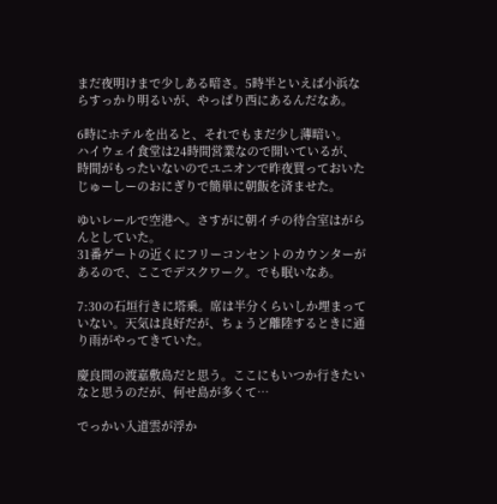まだ夜明けまで少しある暗さ。5時半といえば小浜ならすっかり明るいが、やっぱり西にあるんだなあ。

6時にホテルを出ると、それでもまだ少し薄暗い。
ハイウェイ食堂は24時間営業なので開いているが、時間がもったいないのでユニオンで昨夜買っておいたじゅーしーのおにぎりで簡単に朝飯を済ませた。

ゆいレールで空港へ。さすがに朝イチの待合室はがらんとしていた。
31番ゲートの近くにフリーコンセントのカウンターがあるので、ここでデスクワーク。でも眠いなあ。

7:30の石垣行きに塔乗。席は半分くらいしか埋まっていない。天気は良好だが、ちょうど離陸するときに通り雨がやってきていた。

慶良間の渡嘉敷島だと思う。ここにもいつか行きたいなと思うのだが、何せ島が多くて…

でっかい入道雲が浮か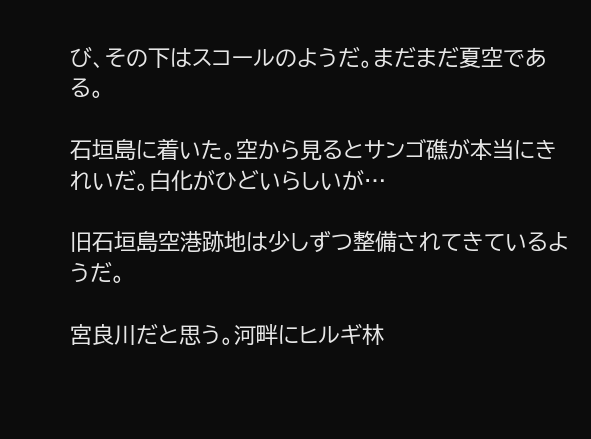び、その下はスコールのようだ。まだまだ夏空である。

石垣島に着いた。空から見るとサンゴ礁が本当にきれいだ。白化がひどいらしいが…

旧石垣島空港跡地は少しずつ整備されてきているようだ。

宮良川だと思う。河畔にヒルギ林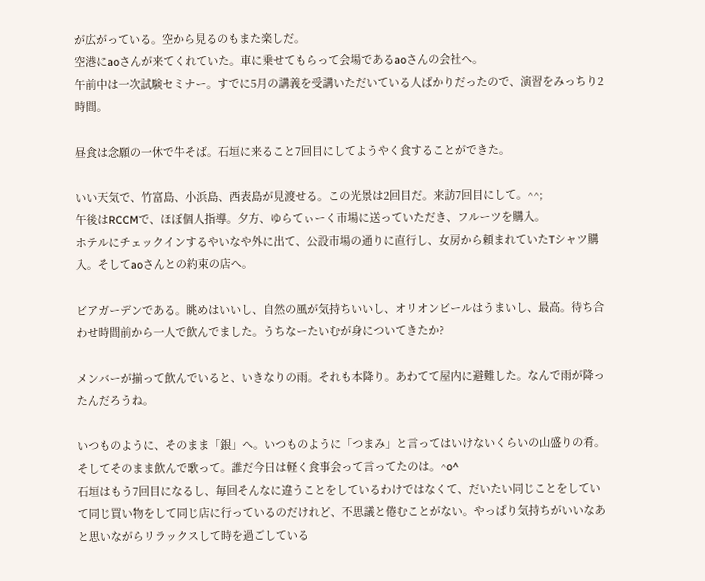が広がっている。空から見るのもまた楽しだ。
空港にaoさんが来てくれていた。車に乗せてもらって会場であるaoさんの会社へ。
午前中は一次試験セミナー。すでに5月の講義を受講いただいている人ばかりだったので、演習をみっちり2時間。

昼食は念願の一休で牛そば。石垣に来ること7回目にしてようやく食することができた。

いい天気で、竹富島、小浜島、西表島が見渡せる。この光景は2回目だ。来訪7回目にして。^^;
午後はRCCMで、ほぼ個人指導。夕方、ゆらてぃーく市場に送っていただき、フルーツを購入。
ホテルにチェックインするやいなや外に出て、公設市場の通りに直行し、女房から頼まれていたTシャツ購入。そしてaoさんとの約束の店へ。

ビアガーデンである。眺めはいいし、自然の風が気持ちいいし、オリオンビールはうまいし、最高。待ち合わせ時間前から一人で飲んでました。うちなーたいむが身についてきたか?

メンバーが揃って飲んでいると、いきなりの雨。それも本降り。あわてて屋内に避難した。なんで雨が降ったんだろうね。

いつものように、そのまま「銀」へ。いつものように「つまみ」と言ってはいけないくらいの山盛りの肴。そしてそのまま飲んで歌って。誰だ今日は軽く食事会って言ってたのは。^o^
石垣はもう7回目になるし、毎回そんなに違うことをしているわけではなくて、だいたい同じことをしていて同じ買い物をして同じ店に行っているのだけれど、不思議と倦むことがない。やっぱり気持ちがいいなあと思いながらリラックスして時を過ごしている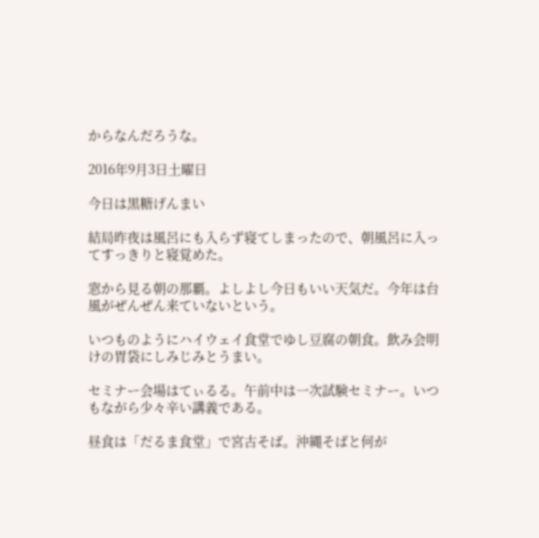からなんだろうな。

2016年9月3日土曜日

今日は黒糖げんまい

結局昨夜は風呂にも入らず寝てしまったので、朝風呂に入ってすっきりと寝覚めた。

窓から見る朝の那覇。よしよし今日もいい天気だ。今年は台風がぜんぜん来ていないという。

いつものようにハイウェイ食堂でゆし豆腐の朝食。飲み会明けの胃袋にしみじみとうまい。

セミナー会場はてぃるる。午前中は一次試験セミナー。いつもながら少々辛い講義である。

昼食は「だるま食堂」で宮古そば。沖縄そばと何が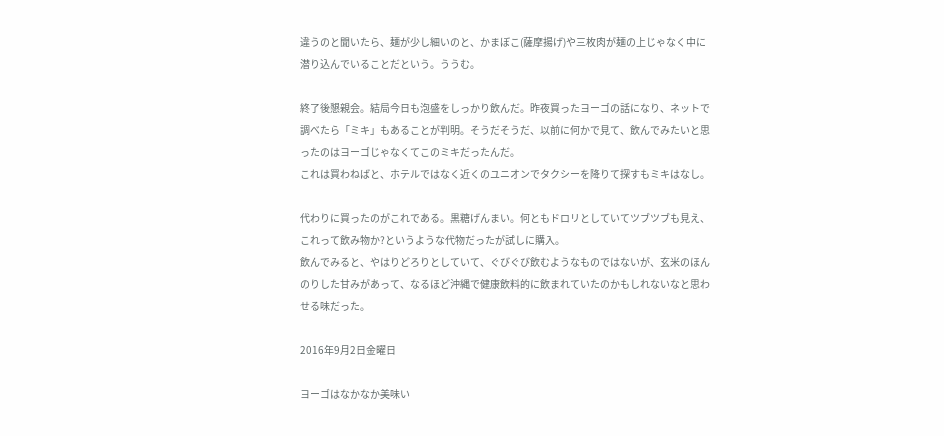違うのと聞いたら、麺が少し細いのと、かまぼこ(薩摩揚げ)や三枚肉が麺の上じゃなく中に潜り込んでいることだという。ううむ。

終了後懇親会。結局今日も泡盛をしっかり飲んだ。昨夜買ったヨーゴの話になり、ネットで調べたら「ミキ」もあることが判明。そうだそうだ、以前に何かで見て、飲んでみたいと思ったのはヨーゴじゃなくてこのミキだったんだ。
これは買わねばと、ホテルではなく近くのユニオンでタクシーを降りて探すもミキはなし。

代わりに買ったのがこれである。黒糖げんまい。何ともドロリとしていてツブツブも見え、これって飲み物か?というような代物だったが試しに購入。
飲んでみると、やはりどろりとしていて、ぐびぐび飲むようなものではないが、玄米のほんのりした甘みがあって、なるほど沖縄で健康飲料的に飲まれていたのかもしれないなと思わせる味だった。

2016年9月2日金曜日

ヨーゴはなかなか美味い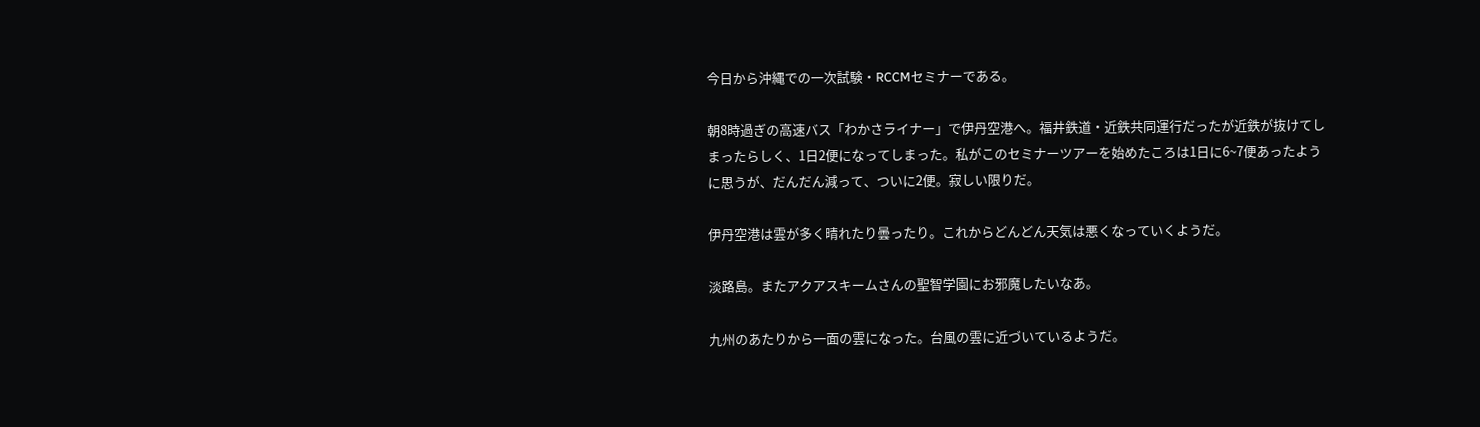今日から沖縄での一次試験・RCCMセミナーである。

朝8時過ぎの高速バス「わかさライナー」で伊丹空港へ。福井鉄道・近鉄共同運行だったが近鉄が抜けてしまったらしく、1日2便になってしまった。私がこのセミナーツアーを始めたころは1日に6~7便あったように思うが、だんだん減って、ついに2便。寂しい限りだ。

伊丹空港は雲が多く晴れたり曇ったり。これからどんどん天気は悪くなっていくようだ。

淡路島。またアクアスキームさんの聖智学園にお邪魔したいなあ。

九州のあたりから一面の雲になった。台風の雲に近づいているようだ。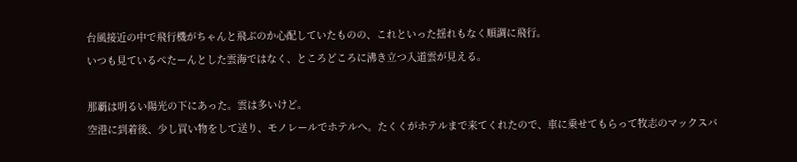台風接近の中で飛行機がちゃんと飛ぶのか心配していたものの、これといった揺れもなく順調に飛行。
いつも見ているぺたーんとした雲海ではなく、ところどころに沸き立つ入道雲が見える。

那覇は明るい陽光の下にあった。雲は多いけど。
空港に到着後、少し買い物をして送り、モノレールでホテルへ。たくくがホテルまで来てくれたので、車に乗せてもらって牧志のマックスバ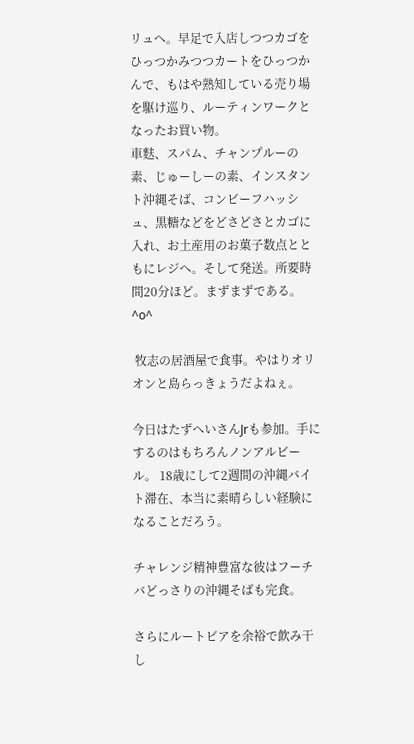リュへ。早足で入店しつつカゴをひっつかみつつカートをひっつかんで、もはや熟知している売り場を駆け巡り、ルーティンワークとなったお買い物。
車麩、スパム、チャンプルーの素、じゅーしーの素、インスタント沖縄そば、コンビーフハッシュ、黒糖などをどさどさとカゴに入れ、お土産用のお菓子数点とともにレジへ。そして発送。所要時間20分ほど。まずまずである。^o^

 牧志の居酒屋で食事。やはりオリオンと島らっきょうだよねぇ。

今日はたずへいさんJrも参加。手にするのはもちろんノンアルビール。 18歳にして2週間の沖縄バイト滞在、本当に素晴らしい経験になることだろう。

チャレンジ精神豊富な彼はフーチバどっさりの沖縄そばも完食。

さらにルートビアを余裕で飲み干し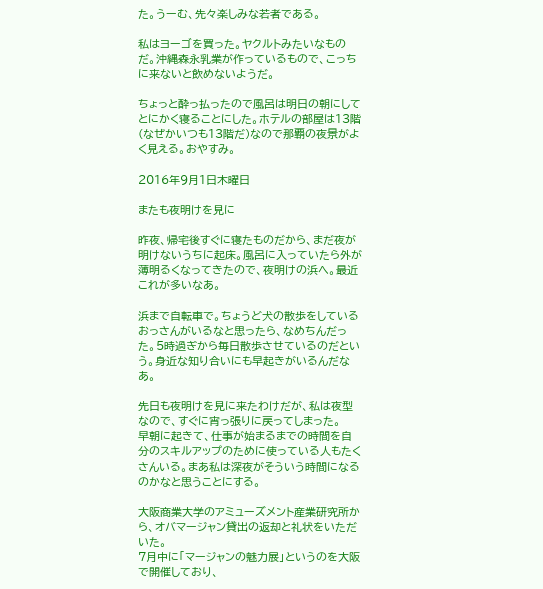た。うーむ、先々楽しみな若者である。

私はヨーゴを買った。ヤクルトみたいなものだ。沖縄森永乳業が作っているもので、こっちに来ないと飲めないようだ。

ちょっと酔っ払ったので風呂は明日の朝にしてとにかく寝ることにした。ホテルの部屋は13階(なぜかいつも13階だ)なので那覇の夜景がよく見える。おやすみ。

2016年9月1日木曜日

またも夜明けを見に

昨夜、帰宅後すぐに寝たものだから、まだ夜が明けないうちに起床。風呂に入っていたら外が薄明るくなってきたので、夜明けの浜へ。最近これが多いなあ。

浜まで自転車で。ちょうど犬の散歩をしているおっさんがいるなと思ったら、なめちんだった。5時過ぎから毎日散歩させているのだという。身近な知り合いにも早起きがいるんだなあ。

先日も夜明けを見に来たわけだが、私は夜型なので、すぐに宵っ張りに戻ってしまった。
早朝に起きて、仕事が始まるまでの時間を自分のスキルアップのために使っている人もたくさんいる。まあ私は深夜がそういう時間になるのかなと思うことにする。

大阪商業大学のアミューズメント産業研究所から、オバマージャン貸出の返却と礼状をいただいた。
7月中に「マージャンの魅力展」というのを大阪で開催しており、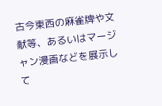古今東西の麻雀牌や文献等、あるいはマージャン漫画などを展示して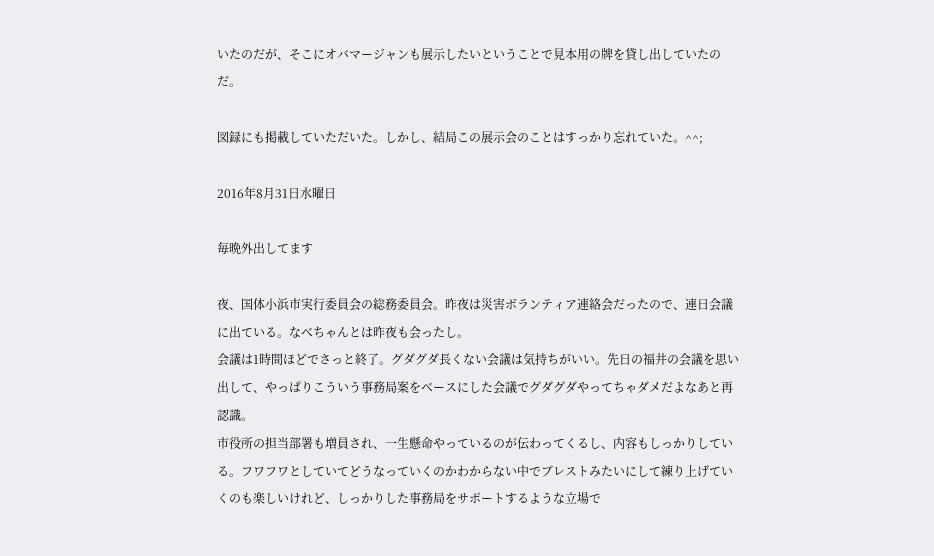いたのだが、そこにオバマージャンも展示したいということで見本用の牌を貸し出していたのだ。

図録にも掲載していただいた。しかし、結局この展示会のことはすっかり忘れていた。^^;

2016年8月31日水曜日

毎晩外出してます

夜、国体小浜市実行委員会の総務委員会。昨夜は災害ボランティア連絡会だったので、連日会議に出ている。なべちゃんとは昨夜も会ったし。
会議は1時間ほどでさっと終了。グダグダ長くない会議は気持ちがいい。先日の福井の会議を思い出して、やっぱりこういう事務局案をベースにした会議でグダグダやってちゃダメだよなあと再認識。
市役所の担当部署も増員され、一生懸命やっているのが伝わってくるし、内容もしっかりしている。フワフワとしていてどうなっていくのかわからない中でブレストみたいにして練り上げていくのも楽しいけれど、しっかりした事務局をサポートするような立場で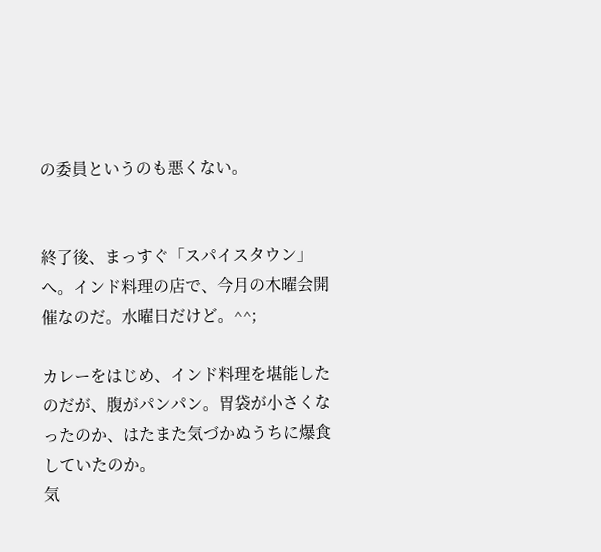の委員というのも悪くない。


終了後、まっすぐ「スパイスタウン」へ。インド料理の店で、今月の木曜会開催なのだ。水曜日だけど。^^;

カレーをはじめ、インド料理を堪能したのだが、腹がパンパン。胃袋が小さくなったのか、はたまた気づかぬうちに爆食していたのか。
気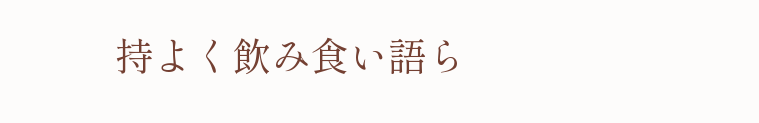持よく飲み食い語ら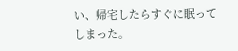い、帰宅したらすぐに眠ってしまった。